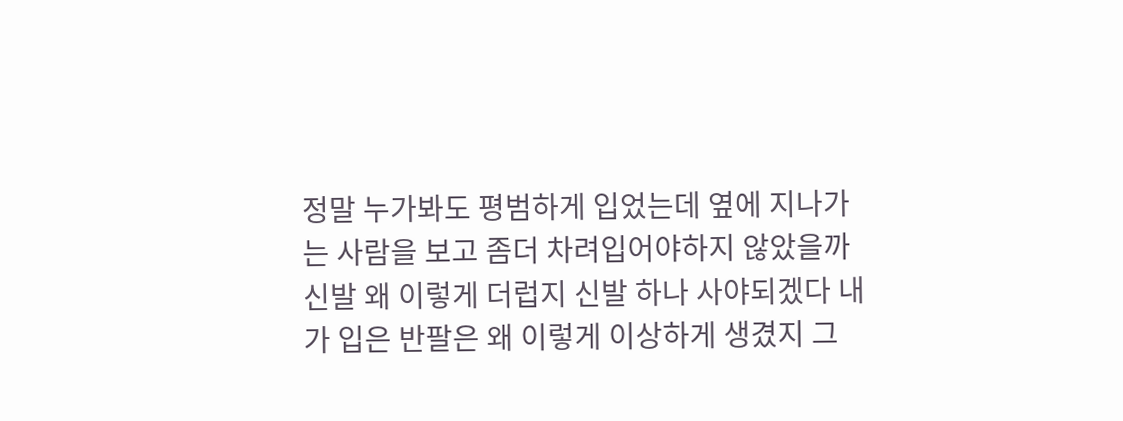정말 누가봐도 평범하게 입었는데 옆에 지나가는 사람을 보고 좀더 차려입어야하지 않았을까 신발 왜 이렇게 더럽지 신발 하나 사야되겠다 내가 입은 반팔은 왜 이렇게 이상하게 생겼지 그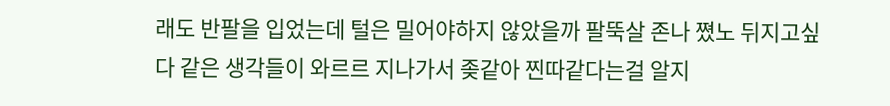래도 반팔을 입었는데 털은 밀어야하지 않았을까 팔뚝살 존나 쪘노 뒤지고싶다 같은 생각들이 와르르 지나가서 좆같아 찐따같다는걸 알지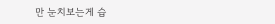만 눈치보는게 습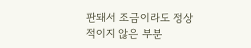판돼서 조금이라도 정상적이지 않은 부분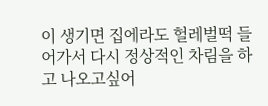이 생기면 집에라도 헐레벌떡 들어가서 다시 정상적인 차림을 하고 나오고싶어